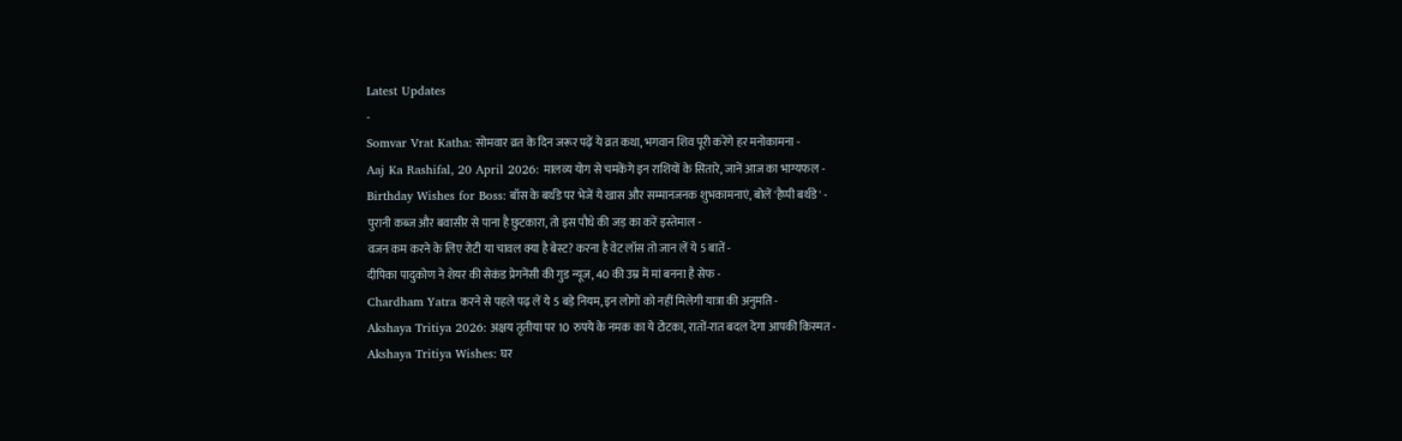Latest Updates
-
Somvar Vrat Katha: सोमवार व्रत के दिन जरूर पढ़ें ये व्रत कथा, भगवान शिव पूरी करेंगे हर मनोकामना -
Aaj Ka Rashifal, 20 April 2026: मालव्य योग से चमकेंगे इन राशियों के सितारे, जानें आज का भाग्यफल -
Birthday Wishes for Boss: बॉस के बर्थडे पर भेजें ये खास और सम्मानजनक शुभकामनाएं, बोलें 'हैप्पी बर्थडे' -
पुरानी कब्ज और बवासीर से पाना है छुटकारा, तो इस पौधे की जड़ का करें इस्तेमाल -
वजन कम करने के लिए रोटी या चावल क्या है बेस्ट? करना है वेट लॉस तो जान लें ये 5 बातें -
दीपिका पादुकोण ने शेयर की सेकंड प्रेगनेंसी की गुड न्यूज, 40 की उम्र में मां बनना है सेफ -
Chardham Yatra करने से पहले पढ़ लें ये 5 बड़े नियम, इन लोगों को नहीं मिलेगी यात्रा की अनुमति -
Akshaya Tritiya 2026: अक्षय तृतीया पर 10 रुपये के नमक का ये टोटका, रातों-रात बदल देगा आपकी किस्मत -
Akshaya Tritiya Wishes: घर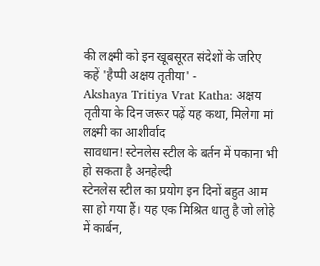की लक्ष्मी को इन खूबसूरत संदेशों के जरिए कहें 'हैप्पी अक्षय तृतीया' -
Akshaya Tritiya Vrat Katha: अक्षय तृतीया के दिन जरूर पढ़ें यह कथा, मिलेगा मां लक्ष्मी का आशीर्वाद
सावधान! स्टेनलेस स्टील के बर्तन में पकाना भी हो सकता है अनहेल्दी
स्टेनलेस स्टील का प्रयोग इन दिनों बहुत आम सा हो गया हैं। यह एक मिश्रित धातु है जो लोहे में कार्बन,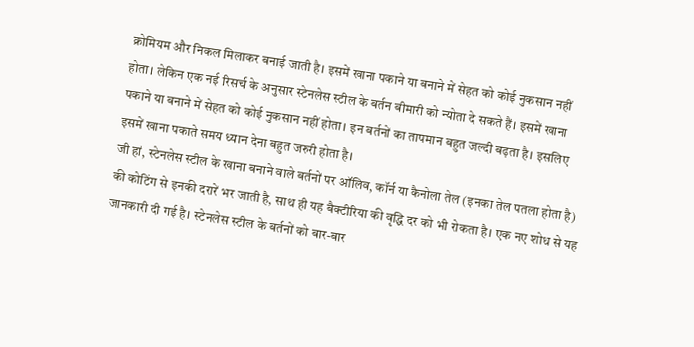क्रोमियम और निकल मिलाकर बनाई जाती है। इसमें खाना पकाने या बनाने में सेहत को कोई नुकसान नहीं होता। लेकिन एक नई रिसर्च के अनुसार स्टेनलेस स्टील के बर्तन बीमारी को न्योता दे सकते हैं। इसमें खाना पकाने या बनाने में सेहत को कोई नुकसान नहीं होता। इन बर्तनों का तापमान बहुत जल्दी बढ़ता है। इसलिए इसमें खाना पकाते समय ध्यान देना बहुत जरुरी होता है।
जी हां, स्टेनलेस स्टील के खाना बनाने वाले बर्तनों पर ऑलिव, कॉर्न या कैनोला तेल (इनका तेल पतला होता है) की कोटिंग से इनकी दरारें भर जाती है, साथ ही यह बैक्टीरिया की वृद्धि दर को भी रोकता है। एक नए शोध से यह जानकारी दी गई है। स्टेनलेस स्टील के बर्तनों को बार-बार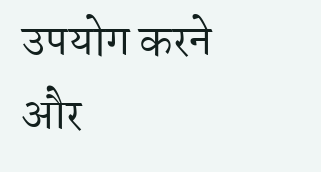उपयोग करने और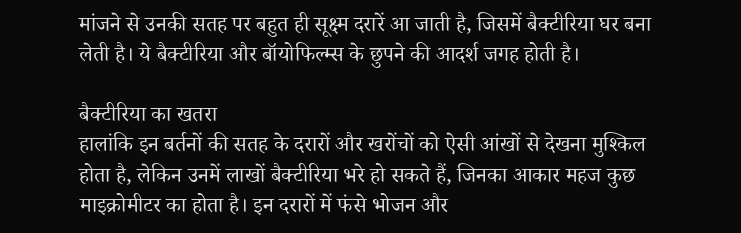मांजने से उनकी सतह पर बहुत ही सूक्ष्म दरारें आ जाती है, जिसमें बैक्टीरिया घर बना लेती है। ये बैक्टीरिया और बॉयोफिल्म्स के छुपने की आदर्श जगह होती है।

बैक्टीरिया का खतरा
हालांकि इन बर्तनों की सतह के दरारों और खरोंचों को ऐसी आंखों से देखना मुश्किल होता है, लेकिन उनमें लाखों बैक्टीरिया भरे हो सकते हैं, जिनका आकार महज कुछ माइक्रोमीटर का होता है। इन दरारों में फंसे भोजन और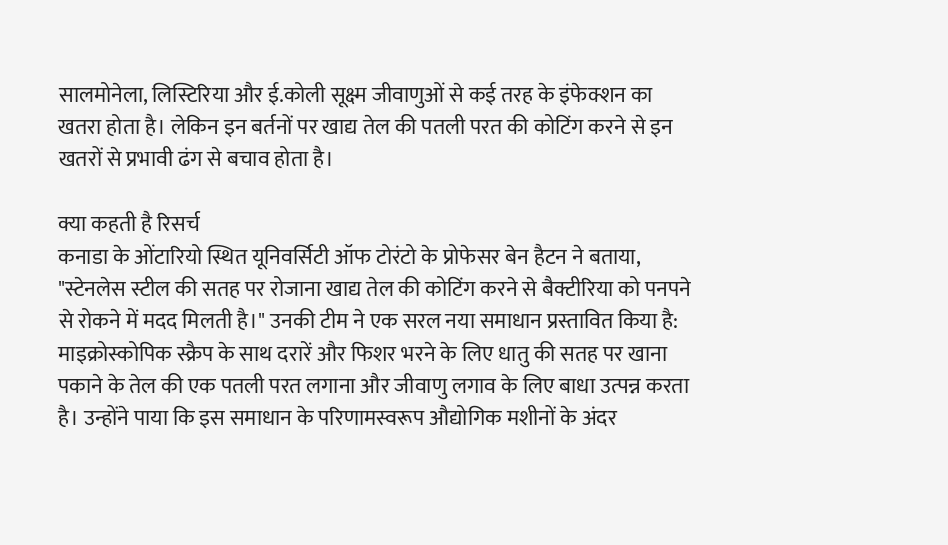सालमोनेला, लिस्टिरिया और ई.कोली सूक्ष्म जीवाणुओं से कई तरह के इंफेक्शन का खतरा होता है। लेकिन इन बर्तनों पर खाद्य तेल की पतली परत की कोटिंग करने से इन खतरों से प्रभावी ढंग से बचाव होता है।

क्या कहती है रिसर्च
कनाडा के ओंटारियो स्थित यूनिवर्सिटी ऑफ टोरंटो के प्रोफेसर बेन हैटन ने बताया, "स्टेनलेस स्टील की सतह पर रोजाना खाद्य तेल की कोटिंग करने से बैक्टीरिया को पनपने से रोकने में मदद मिलती है।" उनकी टीम ने एक सरल नया समाधान प्रस्तावित किया है: माइक्रोस्कोपिक स्क्रैप के साथ दरारें और फिशर भरने के लिए धातु की सतह पर खाना पकाने के तेल की एक पतली परत लगाना और जीवाणु लगाव के लिए बाधा उत्पन्न करता है। उन्होंने पाया कि इस समाधान के परिणामस्वरूप औद्योगिक मशीनों के अंदर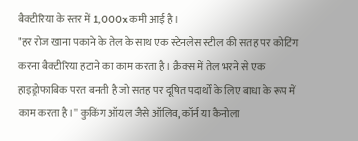बैक्टीरिया के स्तर में 1,000x कमी आई है।
"हर रोज खाना पकाने के तेल के साथ एक स्टेनलेस स्टील की सतह पर कोटिंग करना बैक्टीरिया हटाने का काम करता है। क्रैक्स में तेल भरने से एक हाइड्रोफाबिक परत बनती है जो सतह पर दूषित पदार्थों के लिए बाधा के रूप में काम करता है।'' कुकिंग ऑयल जैसे ऑलिव, कॉर्न या कैनोला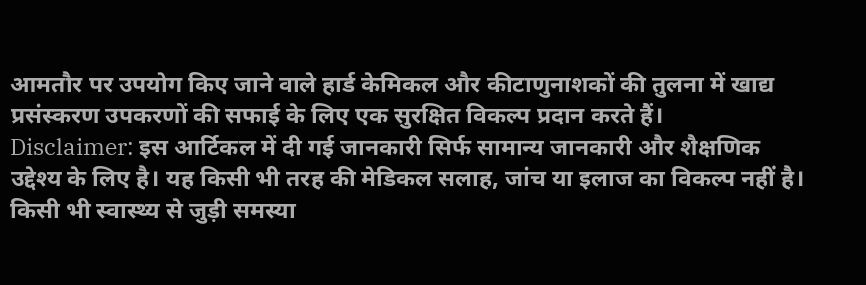आमतौर पर उपयोग किए जाने वाले हार्ड केमिकल और कीटाणुनाशकों की तुलना में खाद्य प्रसंस्करण उपकरणों की सफाई के लिए एक सुरक्षित विकल्प प्रदान करते हैं।
Disclaimer: इस आर्टिकल में दी गई जानकारी सिर्फ सामान्य जानकारी और शैक्षणिक उद्देश्य के लिए है। यह किसी भी तरह की मेडिकल सलाह, जांच या इलाज का विकल्प नहीं है। किसी भी स्वास्थ्य से जुड़ी समस्या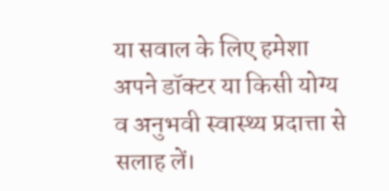या सवाल के लिए हमेशा अपने डॉक्टर या किसी योग्य व अनुभवी स्वास्थ्य प्रदात्ता से सलाह लें।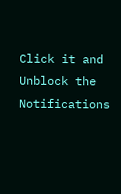Click it and Unblock the Notifications